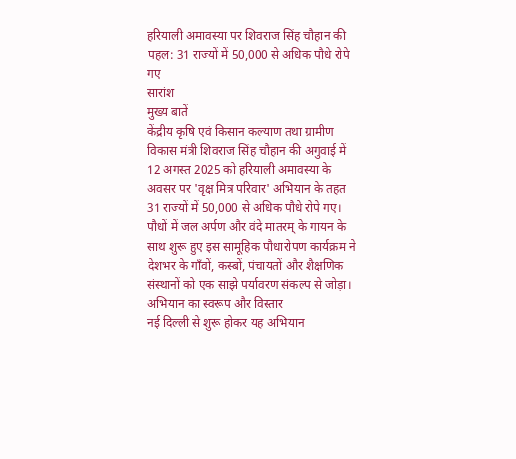हरियाली अमावस्या पर शिवराज सिंह चौहान की पहल: 31 राज्यों में 50,000 से अधिक पौधे रोपे गए
सारांश
मुख्य बातें
केंद्रीय कृषि एवं किसान कल्याण तथा ग्रामीण विकास मंत्री शिवराज सिंह चौहान की अगुवाई में 12 अगस्त 2025 को हरियाली अमावस्या के अवसर पर 'वृक्ष मित्र परिवार' अभियान के तहत 31 राज्यों में 50,000 से अधिक पौधे रोपे गए। पौधों में जल अर्पण और वंदे मातरम् के गायन के साथ शुरू हुए इस सामूहिक पौधारोपण कार्यक्रम ने देशभर के गाँवों, कस्बों, पंचायतों और शैक्षणिक संस्थानों को एक साझे पर्यावरण संकल्प से जोड़ा।
अभियान का स्वरूप और विस्तार
नई दिल्ली से शुरू होकर यह अभियान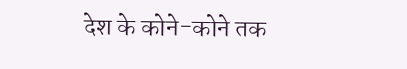देश के कोने-कोने तक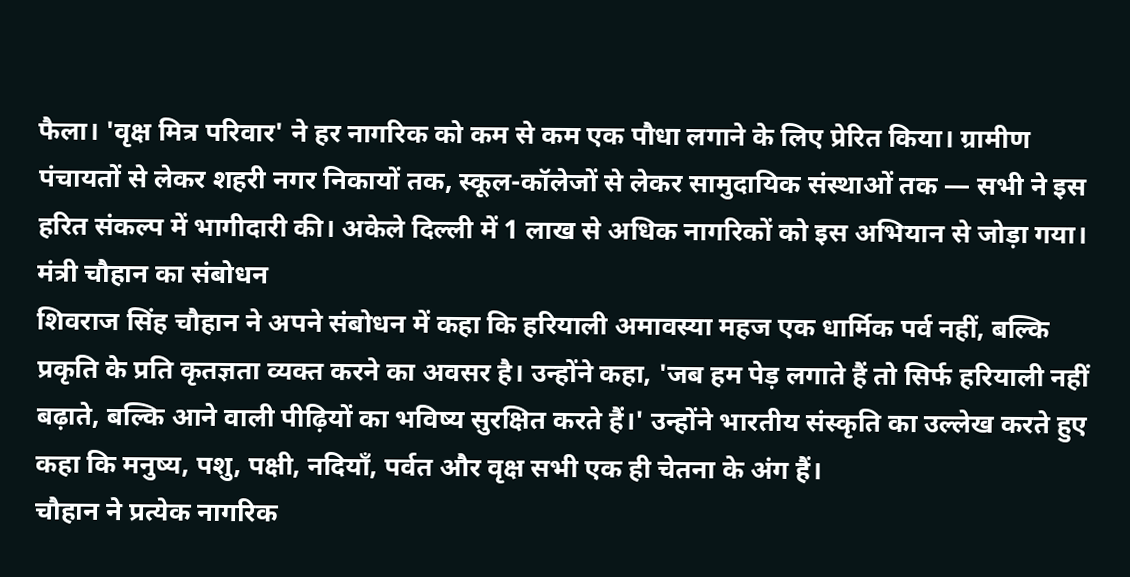फैला। 'वृक्ष मित्र परिवार' ने हर नागरिक को कम से कम एक पौधा लगाने के लिए प्रेरित किया। ग्रामीण पंचायतों से लेकर शहरी नगर निकायों तक, स्कूल-कॉलेजों से लेकर सामुदायिक संस्थाओं तक — सभी ने इस हरित संकल्प में भागीदारी की। अकेले दिल्ली में 1 लाख से अधिक नागरिकों को इस अभियान से जोड़ा गया।
मंत्री चौहान का संबोधन
शिवराज सिंह चौहान ने अपने संबोधन में कहा कि हरियाली अमावस्या महज एक धार्मिक पर्व नहीं, बल्कि प्रकृति के प्रति कृतज्ञता व्यक्त करने का अवसर है। उन्होंने कहा, 'जब हम पेड़ लगाते हैं तो सिर्फ हरियाली नहीं बढ़ाते, बल्कि आने वाली पीढ़ियों का भविष्य सुरक्षित करते हैं।' उन्होंने भारतीय संस्कृति का उल्लेख करते हुए कहा कि मनुष्य, पशु, पक्षी, नदियाँ, पर्वत और वृक्ष सभी एक ही चेतना के अंग हैं।
चौहान ने प्रत्येक नागरिक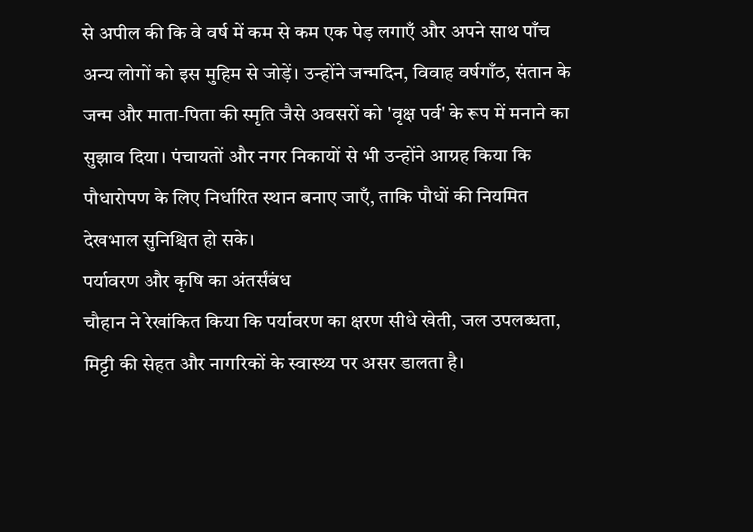से अपील की कि वे वर्ष में कम से कम एक पेड़ लगाएँ और अपने साथ पाँच अन्य लोगों को इस मुहिम से जोड़ें। उन्होंने जन्मदिन, विवाह वर्षगाँठ, संतान के जन्म और माता-पिता की स्मृति जैसे अवसरों को 'वृक्ष पर्व' के रूप में मनाने का सुझाव दिया। पंचायतों और नगर निकायों से भी उन्होंने आग्रह किया कि पौधारोपण के लिए निर्धारित स्थान बनाए जाएँ, ताकि पौधों की नियमित देखभाल सुनिश्चित हो सके।
पर्यावरण और कृषि का अंतर्संबंध
चौहान ने रेखांकित किया कि पर्यावरण का क्षरण सीधे खेती, जल उपलब्धता, मिट्टी की सेहत और नागरिकों के स्वास्थ्य पर असर डालता है।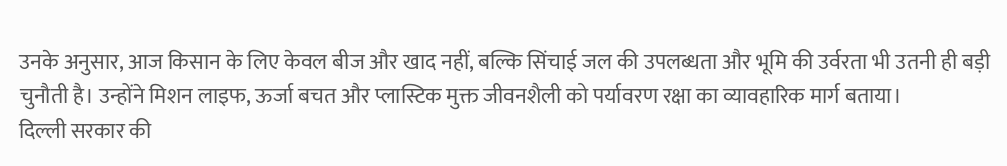उनके अनुसार, आज किसान के लिए केवल बीज और खाद नहीं, बल्कि सिंचाई जल की उपलब्धता और भूमि की उर्वरता भी उतनी ही बड़ी चुनौती है। उन्होंने मिशन लाइफ, ऊर्जा बचत और प्लास्टिक मुक्त जीवनशैली को पर्यावरण रक्षा का व्यावहारिक मार्ग बताया।
दिल्ली सरकार की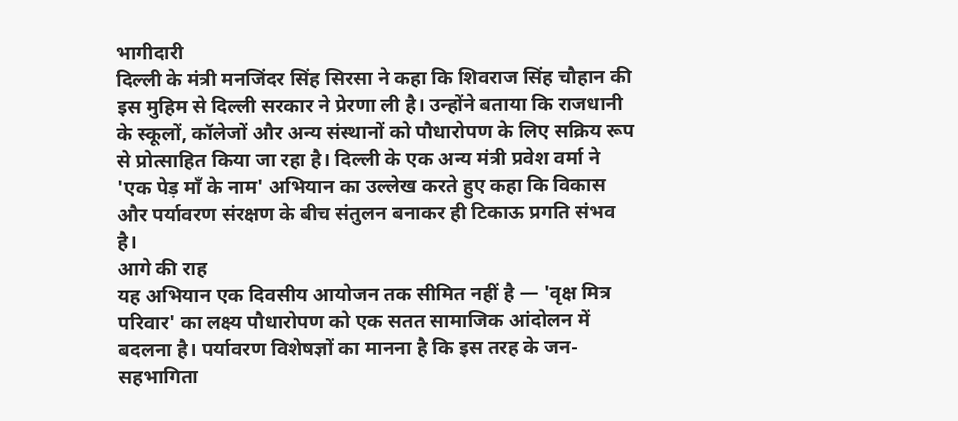भागीदारी
दिल्ली के मंत्री मनजिंदर सिंह सिरसा ने कहा कि शिवराज सिंह चौहान की इस मुहिम से दिल्ली सरकार ने प्रेरणा ली है। उन्होंने बताया कि राजधानी के स्कूलों, कॉलेजों और अन्य संस्थानों को पौधारोपण के लिए सक्रिय रूप से प्रोत्साहित किया जा रहा है। दिल्ली के एक अन्य मंत्री प्रवेश वर्मा ने 'एक पेड़ माँ के नाम' अभियान का उल्लेख करते हुए कहा कि विकास और पर्यावरण संरक्षण के बीच संतुलन बनाकर ही टिकाऊ प्रगति संभव है।
आगे की राह
यह अभियान एक दिवसीय आयोजन तक सीमित नहीं है — 'वृक्ष मित्र परिवार' का लक्ष्य पौधारोपण को एक सतत सामाजिक आंदोलन में बदलना है। पर्यावरण विशेषज्ञों का मानना है कि इस तरह के जन-सहभागिता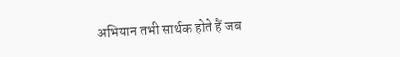अभियान तभी सार्थक होते हैं जब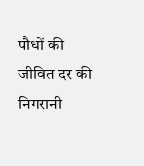पौधों की जीवित दर की निगरानी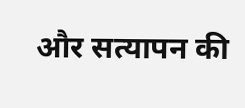और सत्यापन की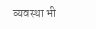व्यवस्था भी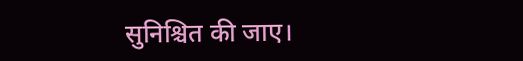सुनिश्चित की जाए।